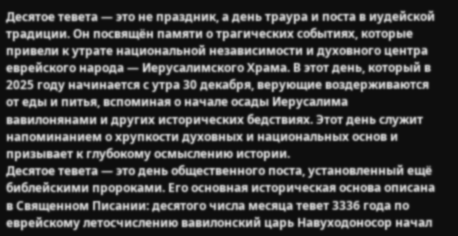Десятое тевета — это не праздник, а день траура и поста в иудейской традиции. Он посвящён памяти о трагических событиях, которые привели к утрате национальной независимости и духовного центра еврейского народа — Иерусалимского Храма. В этот день, который в 2025 году начинается с утра 30 декабря, верующие воздерживаются от еды и питья, вспоминая о начале осады Иерусалима вавилонянами и других исторических бедствиях. Этот день служит напоминанием о хрупкости духовных и национальных основ и призывает к глубокому осмыслению истории.
Десятое тевета — это день общественного поста, установленный ещё библейскими пророками. Его основная историческая основа описана в Священном Писании: десятого числа месяца тевет 3336 года по еврейскому летосчислению вавилонский царь Навуходоносор начал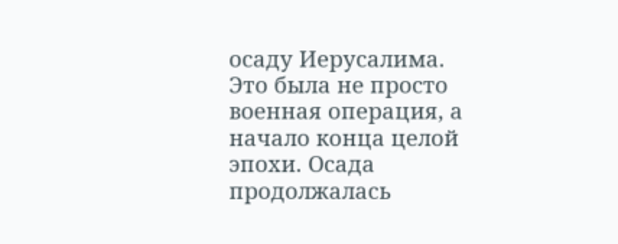осаду Иерусалима. Это была не просто военная операция, а начало конца целой эпохи. Осада продолжалась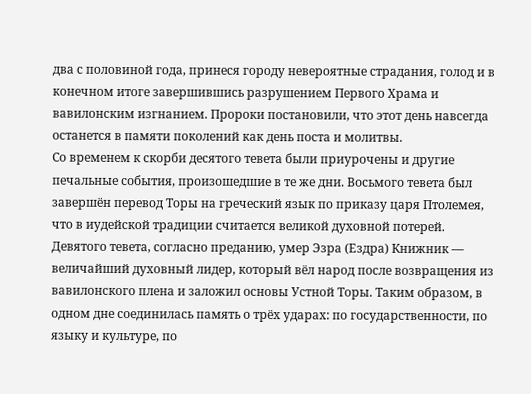два с половиной года, принеся городу невероятные страдания, голод и в конечном итоге завершившись разрушением Первого Храма и вавилонским изгнанием. Пророки постановили, что этот день навсегда останется в памяти поколений как день поста и молитвы.
Со временем к скорби десятого тевета были приурочены и другие печальные события, произошедшие в те же дни. Восьмого тевета был завершён перевод Торы на греческий язык по приказу царя Птолемея, что в иудейской традиции считается великой духовной потерей. Девятого тевета, согласно преданию, умер Эзра (Ездра) Книжник — величайший духовный лидер, который вёл народ после возвращения из вавилонского плена и заложил основы Устной Торы. Таким образом, в одном дне соединилась память о трёх ударах: по государственности, по языку и культуре, по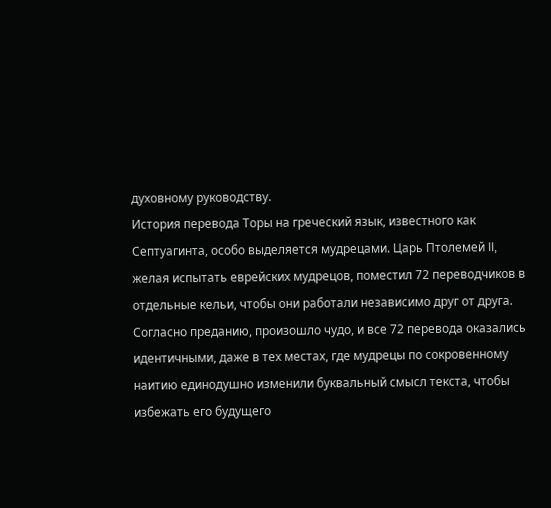духовному руководству.
История перевода Торы на греческий язык, известного как Септуагинта, особо выделяется мудрецами. Царь Птолемей II, желая испытать еврейских мудрецов, поместил 72 переводчиков в отдельные кельи, чтобы они работали независимо друг от друга. Согласно преданию, произошло чудо, и все 72 перевода оказались идентичными, даже в тех местах, где мудрецы по сокровенному наитию единодушно изменили буквальный смысл текста, чтобы избежать его будущего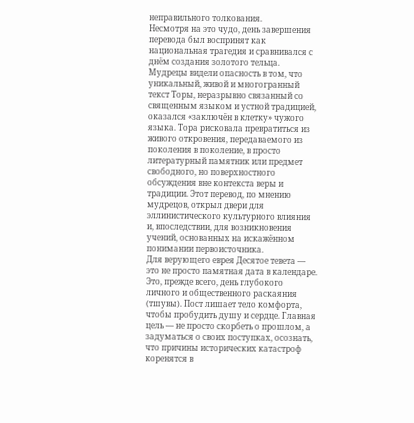неправильного толкования.
Несмотря на это чудо, день завершения перевода был воспринят как национальная трагедия и сравнивался с днём создания золотого тельца. Мудрецы видели опасность в том, что уникальный, живой и многогранный текст Торы, неразрывно связанный со священным языком и устной традицией, оказался «заключён в клетку» чужого языка. Тора рисковала превратиться из живого откровения, передаваемого из поколения в поколение, в просто литературный памятник или предмет свободного, но поверхностного обсуждения вне контекста веры и традиции. Этот перевод, по мнению мудрецов, открыл двери для эллинистического культурного влияния и, впоследствии, для возникновения учений, основанных на искажённом понимании первоисточника.
Для верующего еврея Десятое тевета — это не просто памятная дата в календаре. Это, прежде всего, день глубокого личного и общественного раскаяния (тшувы). Пост лишает тело комфорта, чтобы пробудить душу и сердце. Главная цель — не просто скорбеть о прошлом, а задуматься о своих поступках, осознать, что причины исторических катастроф коренятся в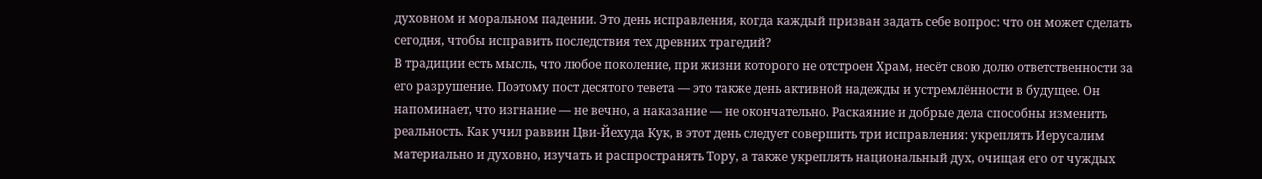духовном и моральном падении. Это день исправления, когда каждый призван задать себе вопрос: что он может сделать сегодня, чтобы исправить последствия тех древних трагедий?
В традиции есть мысль, что любое поколение, при жизни которого не отстроен Храм, несёт свою долю ответственности за его разрушение. Поэтому пост десятого тевета — это также день активной надежды и устремлённости в будущее. Он напоминает, что изгнание — не вечно, а наказание — не окончательно. Раскаяние и добрые дела способны изменить реальность. Как учил раввин Цви-Йехуда Кук, в этот день следует совершить три исправления: укреплять Иерусалим материально и духовно, изучать и распространять Тору, а также укреплять национальный дух, очищая его от чуждых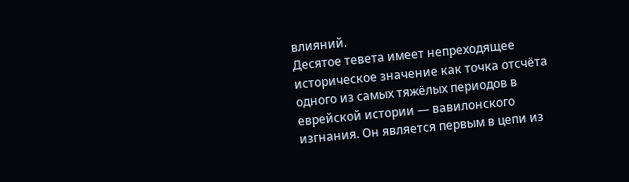влияний.
Десятое тевета имеет непреходящее историческое значение как точка отсчёта одного из самых тяжёлых периодов в еврейской истории — вавилонского изгнания. Он является первым в цепи из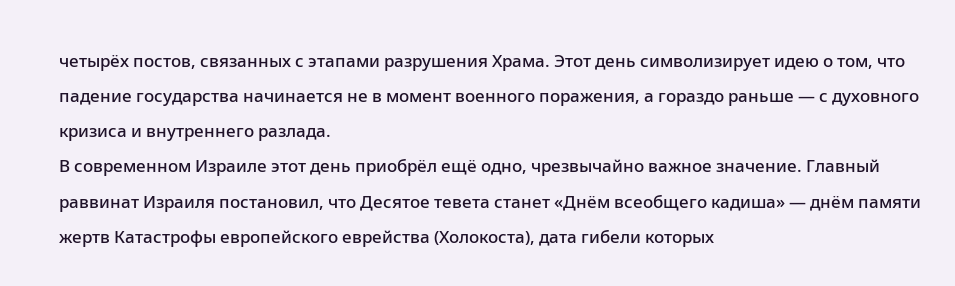четырёх постов, связанных с этапами разрушения Храма. Этот день символизирует идею о том, что падение государства начинается не в момент военного поражения, а гораздо раньше — с духовного кризиса и внутреннего разлада.
В современном Израиле этот день приобрёл ещё одно, чрезвычайно важное значение. Главный раввинат Израиля постановил, что Десятое тевета станет «Днём всеобщего кадиша» — днём памяти жертв Катастрофы европейского еврейства (Холокоста), дата гибели которых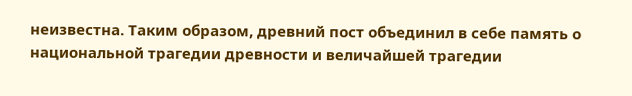неизвестна. Таким образом, древний пост объединил в себе память о национальной трагедии древности и величайшей трагедии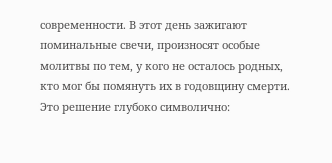современности. В этот день зажигают поминальные свечи, произносят особые молитвы по тем, у кого не осталось родных, кто мог бы помянуть их в годовщину смерти. Это решение глубоко символично: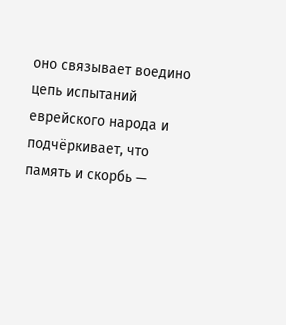оно связывает воедино цепь испытаний еврейского народа и подчёркивает, что память и скорбь —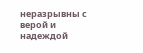неразрывны с верой и надеждой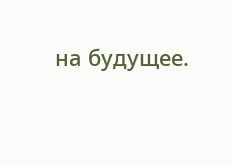на будущее.